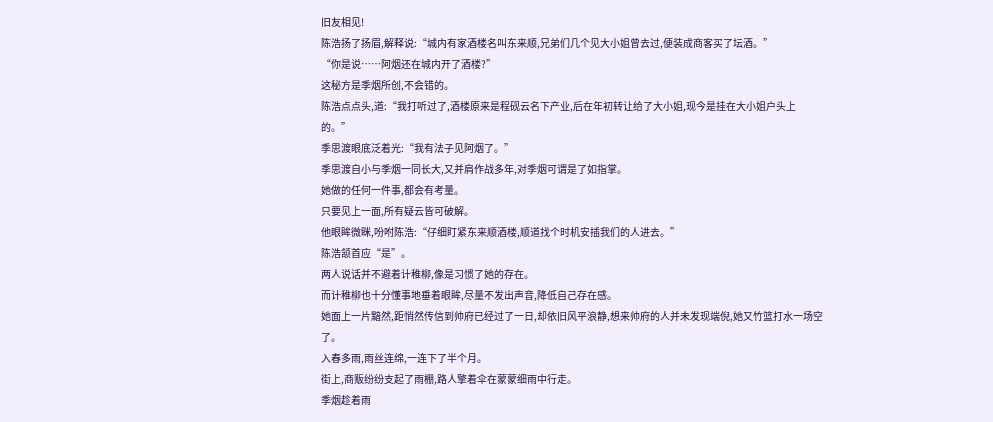旧友相见!
陈浩扬了扬眉,解释说:“城内有家酒楼名叫东来顺,兄弟们几个见大小姐曾去过,便装成商客买了坛酒。”
“你是说……阿烟还在城内开了酒楼?”
这秘方是季烟所创,不会错的。
陈浩点点头,道:“我打听过了,酒楼原来是程砚云名下产业,后在年初转让给了大小姐,现今是挂在大小姐户头上的。”
季思渡眼底泛着光:“我有法子见阿烟了。”
季思渡自小与季烟一同长大,又并肩作战多年,对季烟可谓是了如指掌。
她做的任何一件事,都会有考量。
只要见上一面,所有疑云皆可破解。
他眼眸微眯,吩咐陈浩:“仔细盯紧东来顺酒楼,顺道找个时机安插我们的人进去。”
陈浩颔首应“是”。
两人说话并不避着计稚柳,像是习惯了她的存在。
而计稚柳也十分懂事地垂着眼眸,尽量不发出声音,降低自己存在感。
她面上一片黯然,距悄然传信到帅府已经过了一日,却依旧风平浪静,想来帅府的人并未发现端倪,她又竹篮打水一场空了。
入春多雨,雨丝连绵,一连下了半个月。
街上,商贩纷纷支起了雨棚,路人擎着伞在蒙蒙细雨中行走。
季烟趁着雨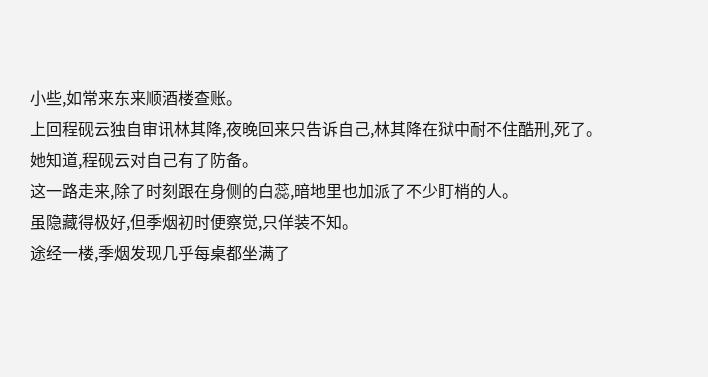小些,如常来东来顺酒楼查账。
上回程砚云独自审讯林其降,夜晚回来只告诉自己,林其降在狱中耐不住酷刑,死了。
她知道,程砚云对自己有了防备。
这一路走来,除了时刻跟在身侧的白蕊,暗地里也加派了不少盯梢的人。
虽隐藏得极好,但季烟初时便察觉,只佯装不知。
途经一楼,季烟发现几乎每桌都坐满了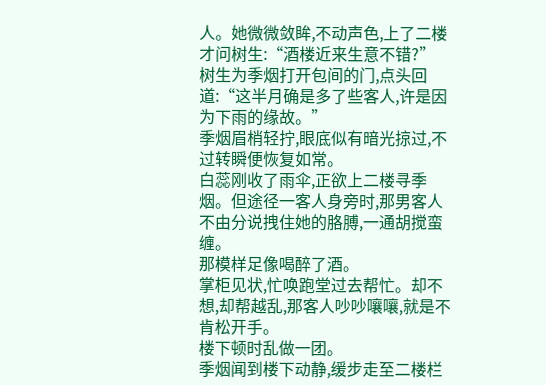人。她微微敛眸,不动声色,上了二楼才问树生:“酒楼近来生意不错?”
树生为季烟打开包间的门,点头回道:“这半月确是多了些客人,许是因为下雨的缘故。”
季烟眉梢轻拧,眼底似有暗光掠过,不过转瞬便恢复如常。
白蕊刚收了雨伞,正欲上二楼寻季烟。但途径一客人身旁时,那男客人不由分说拽住她的胳膊,一通胡搅蛮缠。
那模样足像喝醉了酒。
掌柜见状,忙唤跑堂过去帮忙。却不想,却帮越乱,那客人吵吵嚷嚷,就是不肯松开手。
楼下顿时乱做一团。
季烟闻到楼下动静,缓步走至二楼栏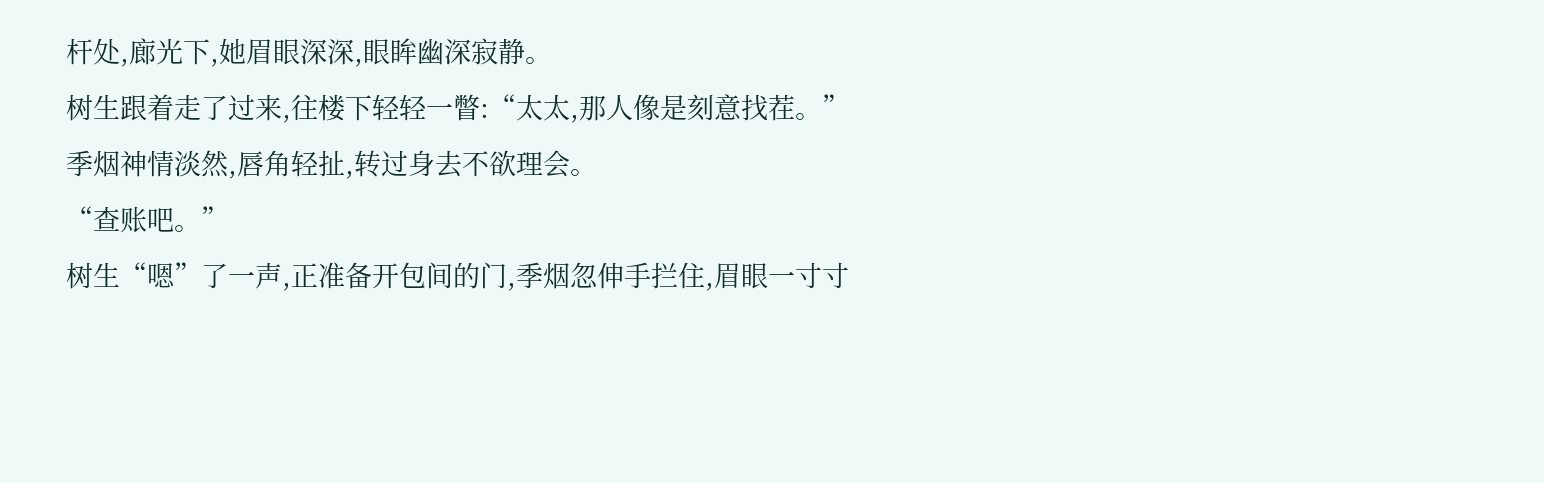杆处,廊光下,她眉眼深深,眼眸幽深寂静。
树生跟着走了过来,往楼下轻轻一瞥:“太太,那人像是刻意找茬。”
季烟神情淡然,唇角轻扯,转过身去不欲理会。
“查账吧。”
树生“嗯”了一声,正准备开包间的门,季烟忽伸手拦住,眉眼一寸寸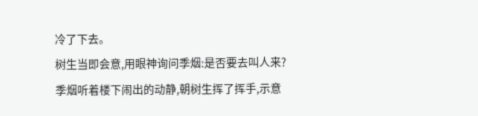冷了下去。
树生当即会意,用眼神询问季烟:是否要去叫人来?
季烟听着楼下闹出的动静,朝树生挥了挥手,示意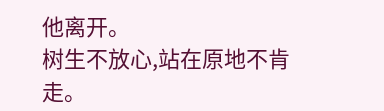他离开。
树生不放心,站在原地不肯走。